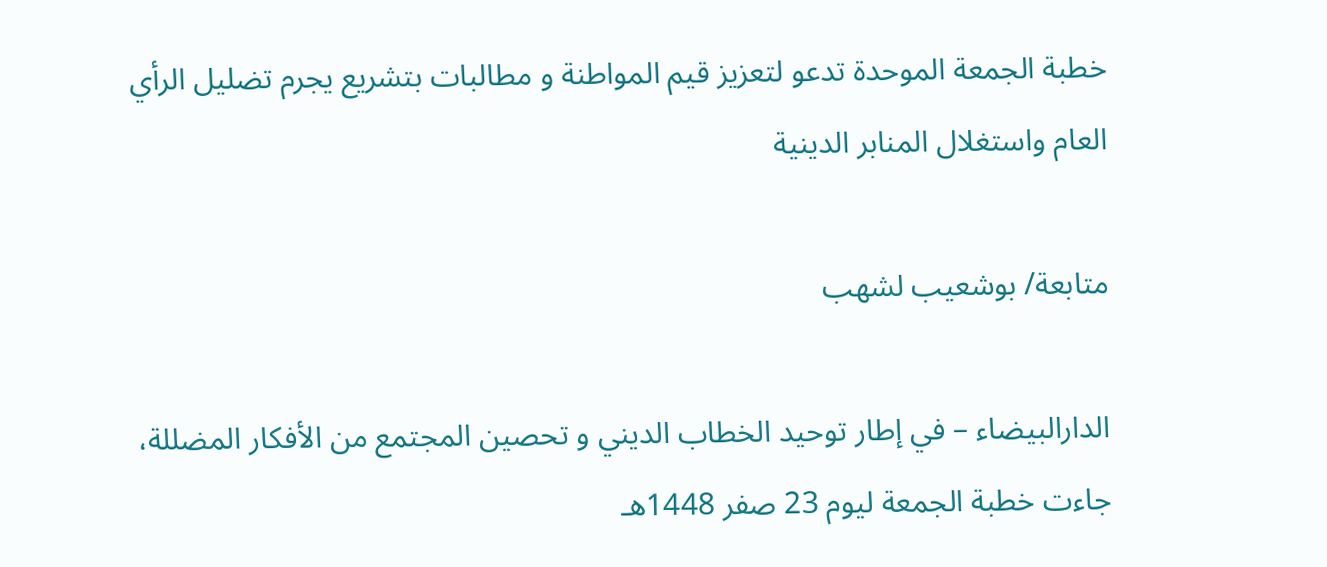خطبة الجمعة الموحدة تدعو لتعزيز قيم المواطنة و مطالبات بتشريع يجرم تضليل الرأي العام واستغلال المنابر الدينية

متابعة/ بوشعيب لشهب

الدارالبيضاء – في إطار توحيد الخطاب الديني و تحصين المجتمع من الأفكار المضللة، جاءت خطبة الجمعة ليوم 23 صفر 1448هـ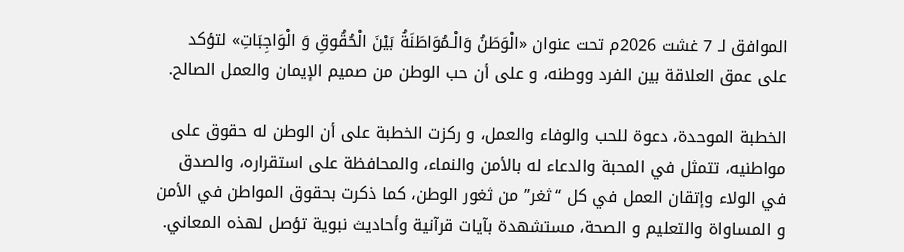الموافق لـ 7 غشت 2026م تحت عنوان «الْوَطَنُ وَالْـمُوَاطَنَةُ بَيْنَ الْحُقُوقِ وَ الْوَاجِبَاتِ» لتؤكد على عمق العلاقة بين الفرد ووطنه، و على أن حب الوطن من صميم الإيمان والعمل الصالح.

الخطبة الموحدة، دعوة للحب والوفاء والعمل، و ركزت الخطبة على أن الوطن له حقوق على مواطنيه، تتمثل في المحبة والدعاء له بالأمن والنماء، والمحافظة على استقراره، والصدق في الولاء وإتقان العمل في كل “ثغر” من ثغور الوطن، كما ذكرت بحقوق المواطن في الأمن و المساواة والتعليم و الصحة، مستشهدة بآيات قرآنية وأحاديث نبوية تؤصل لهذه المعاني.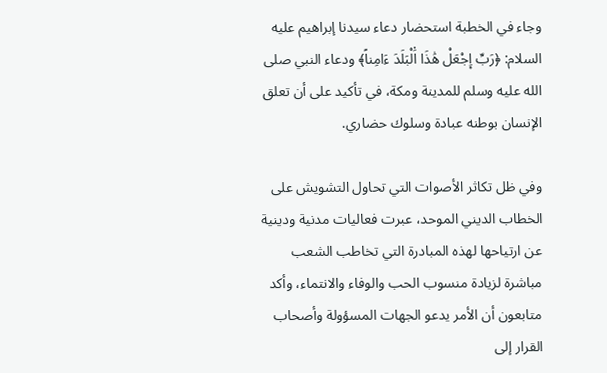وجاء في الخطبة استحضار دعاء سيدنا إبراهيم عليه السلام: ﴿رَبِّ اِ۪جْعَلْ هَٰذَا اَ۬لْبَلَدَ ءَامِناً﴾ ودعاء النبي صلى الله عليه وسلم للمدينة ومكة، في تأكيد على أن تعلق الإنسان بوطنه عبادة وسلوك حضاري.

وفي ظل تكاثر الأصوات التي تحاول التشويش على الخطاب الديني الموحد، عبرت فعاليات مدنية ودينية عن ارتياحها لهذه المبادرة التي تخاطب الشعب مباشرة لزيادة منسوب الحب والوفاء والانتماء، وأكد متابعون أن الأمر يدعو الجهات المسؤولة وأصحاب القرار إلى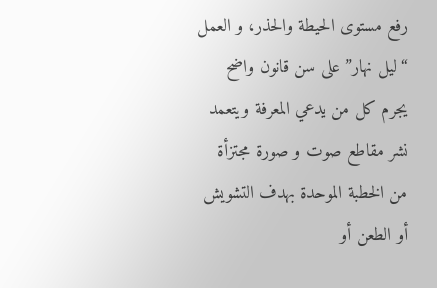رفع مستوى الحيطة والحذر، و العمل “ليل نهار” على سن قانون واضح يجرم كل من يدعي المعرفة ويتعمد نشر مقاطع صوت و صورة مجتزأة من الخطبة الموحدة بهدف التشويش أو الطعن أو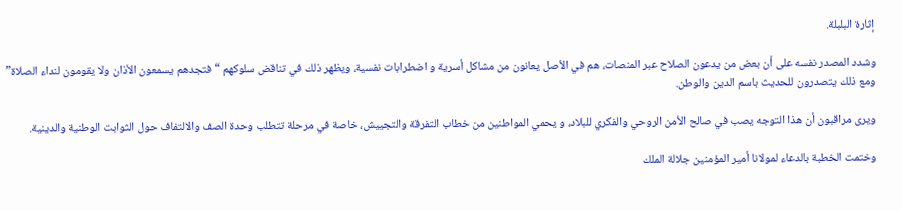إثارة البلبلة.

وشدد المصدر نفسه على أن بعض من يدعون الصلاح عبر المنصات، هم في الأصل يعانون من مشاكل أسرية و اضطرابات نفسية، ويظهر ذلك في تناقض سلوكهم “فتجدهم يسمعون الأذان ولا يقومون لنداء الصلاة” ومع ذلك يتصدرون للحديث باسم الدين والوطن.

ويرى مراقبون أن هذا التوجه يصب في صالح الأمن الروحي والفكري للبلاد، و يحمي المواطنين من خطاب التفرقة والتجييش، خاصة في مرحلة تتطلب وحدة الصف والالتفاف حول الثوابت الوطنية والدينية.

وختمت الخطبة بالدعاء لمولانا أمير المؤمنين جلالة الملك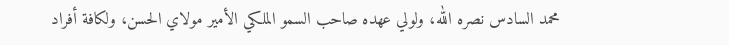محمد السادس نصره الله، ولولي عهده صاحب السمو الملكي الأمير مولاي الحسن، ولكافة أفراد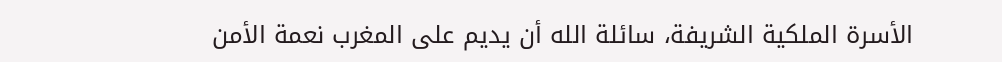الأسرة الملكية الشريفة، سائلة الله أن يديم على المغرب نعمة الأمن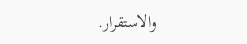والاستقرار.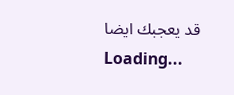قد يعجبك ايضا
Loading...